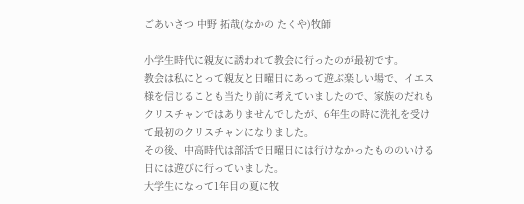ごあいさつ 中野 拓哉(なかの たくや)牧師

小学生時代に親友に誘われて教会に行ったのが最初です。
教会は私にとって親友と日曜日にあって遊ぶ楽しい場で、イエス様を信じることも当たり前に考えていましたので、家族のだれもクリスチャンではありませんでしたが、6年生の時に洗礼を受けて最初のクリスチャンになりました。
その後、中高時代は部活で日曜日には行けなかったもののいける日には遊びに行っていました。
大学生になって1年目の夏に牧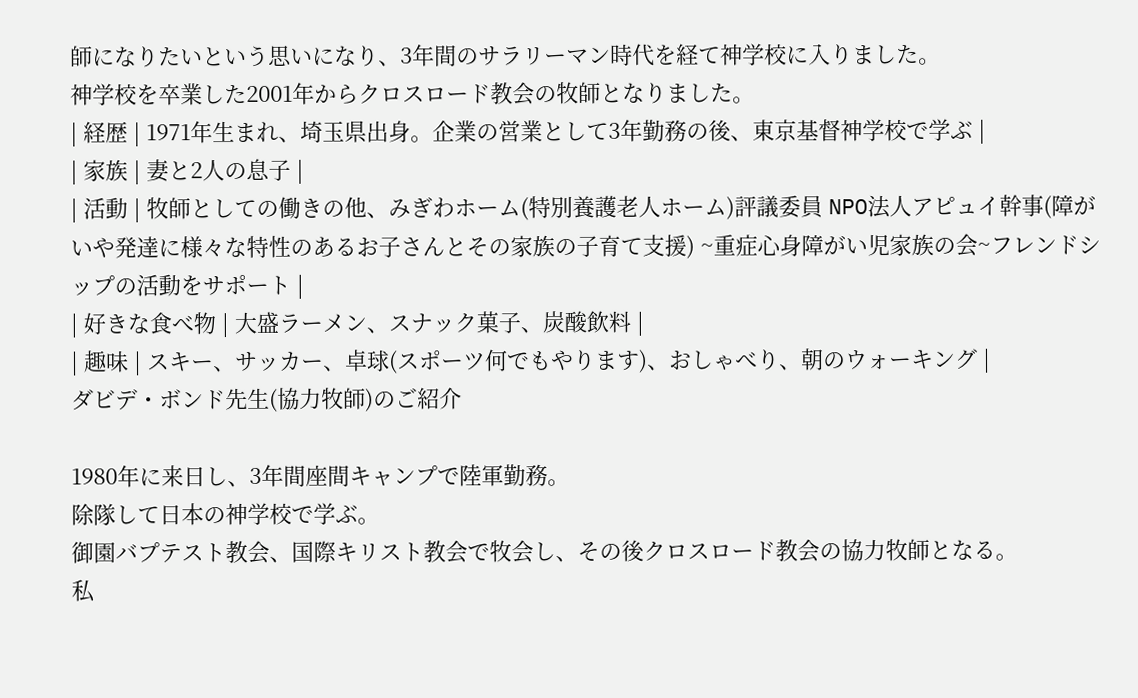師になりたいという思いになり、3年間のサラリーマン時代を経て神学校に入りました。
神学校を卒業した2001年からクロスロード教会の牧師となりました。
| 経歴 | 1971年生まれ、埼玉県出身。企業の営業として3年勤務の後、東京基督神学校で学ぶ |
| 家族 | 妻と2人の息子 |
| 活動 | 牧師としての働きの他、みぎわホーム(特別養護老人ホーム)評議委員 NPO法人アピュイ幹事(障がいや発達に様々な特性のあるお子さんとその家族の子育て支援) ~重症心身障がい児家族の会~フレンドシップの活動をサポート |
| 好きな食べ物 | 大盛ラーメン、スナック菓子、炭酸飲料 |
| 趣味 | スキー、サッカー、卓球(スポーツ何でもやります)、おしゃべり、朝のウォーキング |
ダビデ・ボンド先生(協力牧師)のご紹介

1980年に来日し、3年間座間キャンプで陸軍勤務。
除隊して日本の神学校で学ぶ。
御園バプテスト教会、国際キリスト教会で牧会し、その後クロスロード教会の協力牧師となる。
私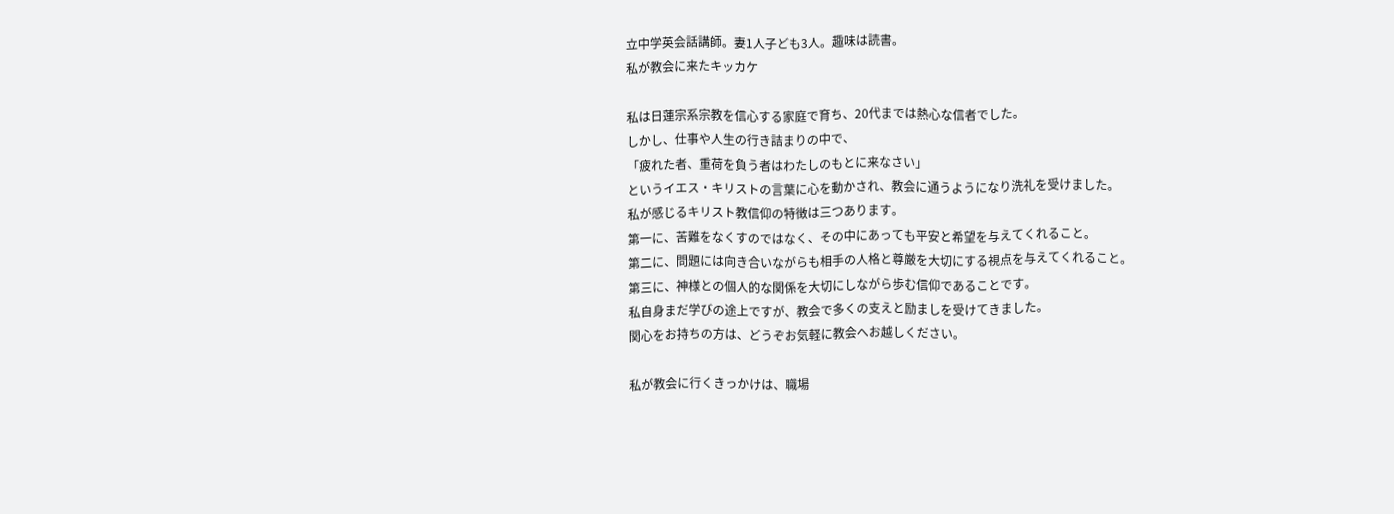立中学英会話講師。妻1人子ども3人。趣味は読書。
私が教会に来たキッカケ

私は日蓮宗系宗教を信心する家庭で育ち、20代までは熱心な信者でした。
しかし、仕事や人生の行き詰まりの中で、
「疲れた者、重荷を負う者はわたしのもとに来なさい」
というイエス・キリストの言葉に心を動かされ、教会に通うようになり洗礼を受けました。
私が感じるキリスト教信仰の特徴は三つあります。
第一に、苦難をなくすのではなく、その中にあっても平安と希望を与えてくれること。
第二に、問題には向き合いながらも相手の人格と尊厳を大切にする視点を与えてくれること。
第三に、神様との個人的な関係を大切にしながら歩む信仰であることです。
私自身まだ学びの途上ですが、教会で多くの支えと励ましを受けてきました。
関心をお持ちの方は、どうぞお気軽に教会へお越しください。

私が教会に行くきっかけは、職場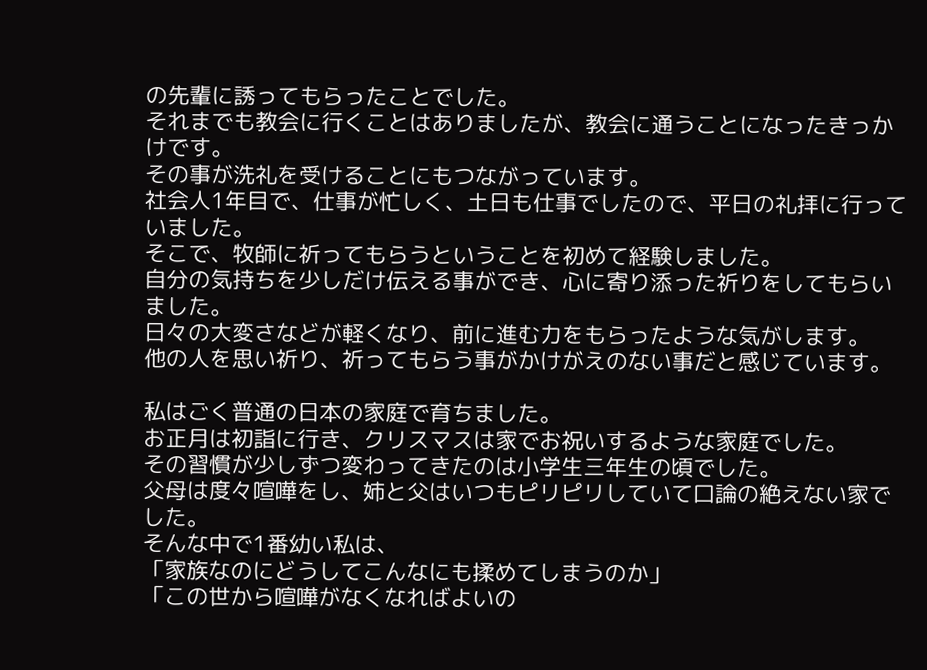の先輩に誘ってもらったことでした。
それまでも教会に行くことはありましたが、教会に通うことになったきっかけです。
その事が洗礼を受けることにもつながっています。
社会人1年目で、仕事が忙しく、土日も仕事でしたので、平日の礼拝に行っていました。
そこで、牧師に祈ってもらうということを初めて経験しました。
自分の気持ちを少しだけ伝える事ができ、心に寄り添った祈りをしてもらいました。
日々の大変さなどが軽くなり、前に進む力をもらったような気がします。
他の人を思い祈り、祈ってもらう事がかけがえのない事だと感じています。

私はごく普通の日本の家庭で育ちました。
お正月は初詣に行き、クリスマスは家でお祝いするような家庭でした。
その習慣が少しずつ変わってきたのは小学生三年生の頃でした。
父母は度々喧嘩をし、姉と父はいつもピリピリしていて口論の絶えない家でした。
そんな中で1番幼い私は、
「家族なのにどうしてこんなにも揉めてしまうのか」
「この世から喧嘩がなくなればよいの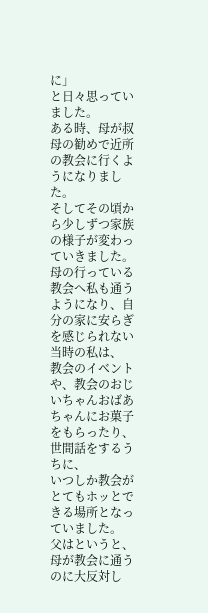に」
と日々思っていました。
ある時、母が叔母の勧めで近所の教会に行くようになりました。
そしてその頃から少しずつ家族の様子が変わっていきました。
母の行っている教会へ私も通うようになり、自分の家に安らぎを感じられない当時の私は、
教会のイベントや、教会のおじいちゃんおばあちゃんにお菓子をもらったり、世間話をするうちに、
いつしか教会がとてもホッとできる場所となっていました。
父はというと、母が教会に通うのに大反対し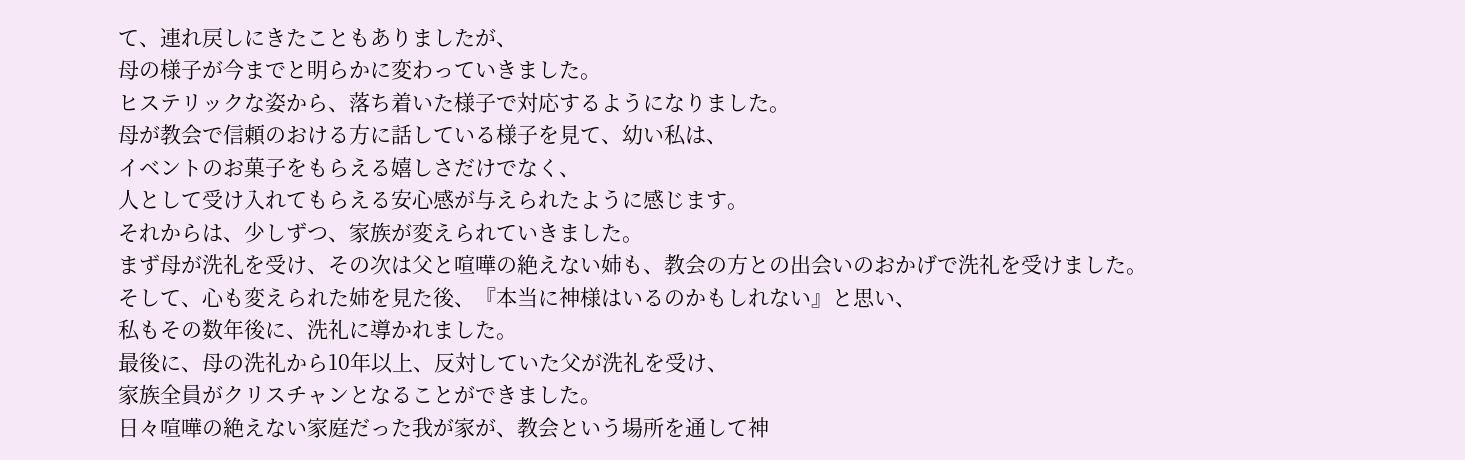て、連れ戻しにきたこともありましたが、
母の様子が今までと明らかに変わっていきました。
ヒステリックな姿から、落ち着いた様子で対応するようになりました。
母が教会で信頼のおける方に話している様子を見て、幼い私は、
イベントのお菓子をもらえる嬉しさだけでなく、
人として受け入れてもらえる安心感が与えられたように感じます。
それからは、少しずつ、家族が変えられていきました。
まず母が洗礼を受け、その次は父と喧嘩の絶えない姉も、教会の方との出会いのおかげで洗礼を受けました。
そして、心も変えられた姉を見た後、『本当に神様はいるのかもしれない』と思い、
私もその数年後に、洗礼に導かれました。
最後に、母の洗礼から10年以上、反対していた父が洗礼を受け、
家族全員がクリスチャンとなることができました。
日々喧嘩の絶えない家庭だった我が家が、教会という場所を通して神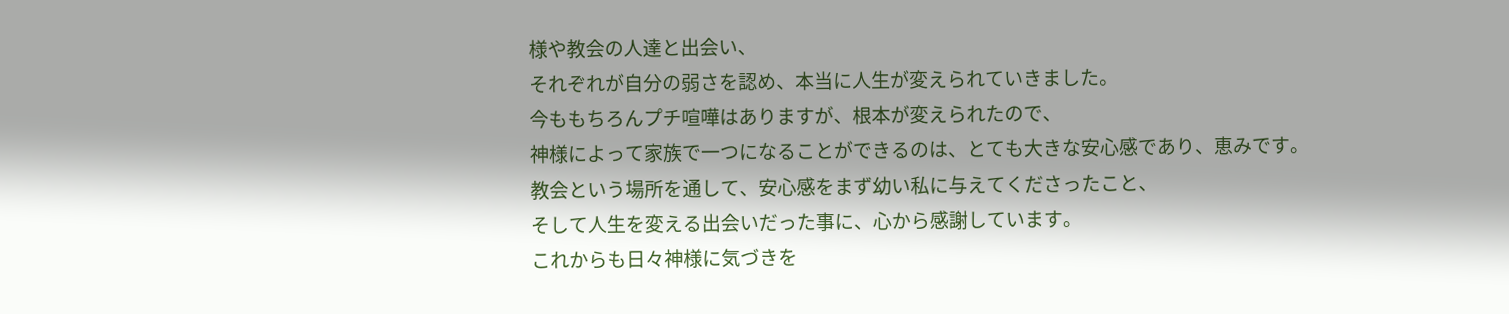様や教会の人達と出会い、
それぞれが自分の弱さを認め、本当に人生が変えられていきました。
今ももちろんプチ喧嘩はありますが、根本が変えられたので、
神様によって家族で一つになることができるのは、とても大きな安心感であり、恵みです。
教会という場所を通して、安心感をまず幼い私に与えてくださったこと、
そして人生を変える出会いだった事に、心から感謝しています。
これからも日々神様に気づきを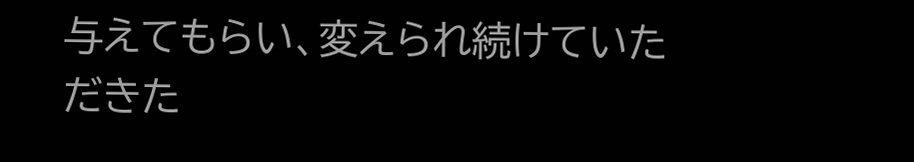与えてもらい、変えられ続けていただきた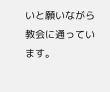いと願いながら教会に通っています。